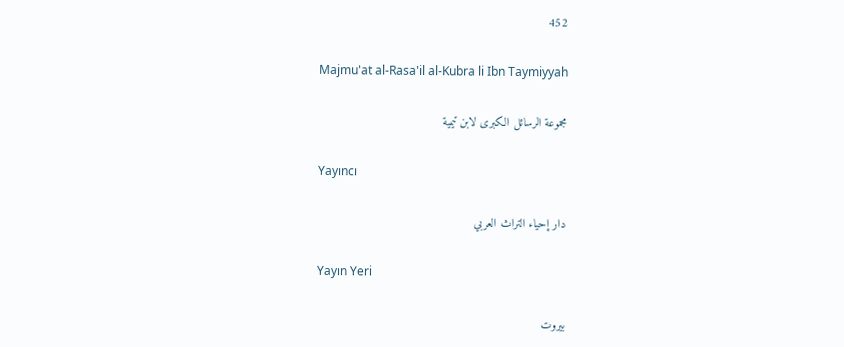452

Majmu'at al-Rasa'il al-Kubra li Ibn Taymiyyah

مجموعة الرسائل الكبرى لابن تيمية

Yayıncı

دار إحياء التراث العربي

Yayın Yeri

بيروت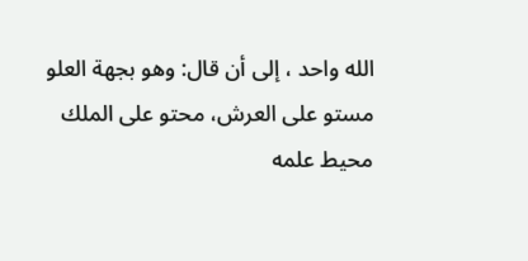الله واحد ، إلى أن قال: وهو بجهة العلو مستو على العرش، محتو على الملك محيط علمه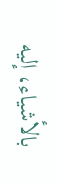بالأشياء، إليه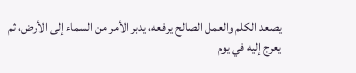يصعد الكلم والعمل الصالح يرفعه، يدبر الأمر من السماء إلى الأرض، ثم يعرج إليه في يوم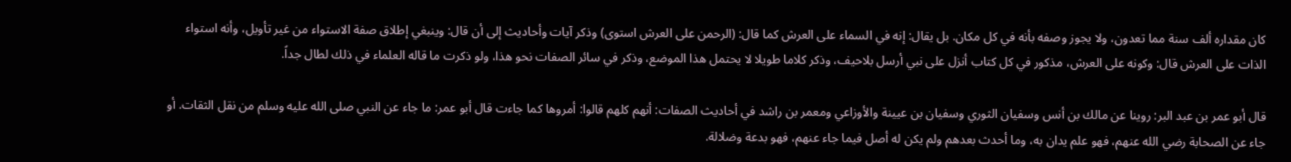كان مقداره ألف سنة مما تعدون، ولا يجوز وصفه بأنه في كل مكان. بل يقال: إنه في السماء على العرش كما قال: (الرحمن على العرش استوى) وذكر آيات وأحاديث إلى أن قال: وينبغي إطلاق صفة الاستواء من غير تأويل، وأنه استواء الذات على العرش قال: وكونه على العرش، مذكور في كل كتاب أنزل على نبي أرسل بلاحيف، وذكر كلاما طويلا لا يحتمل هذا الموضع، وذكر في سائر الصفات نحو هذا، ولو ذكرت ما قاله العلماء في ذلك لطال جداً.

قال أبو عمر بن عبد البر: روينا عن مالك بن أنس وسفيان الثوري وسفيان بن عيينة والأوزاعي ومعمر بن راشد في أحاديث الصفات: أنهم كلهم قالوا: أمروها كما جاءت قال أبو عمر: ما جاء عن النبي صلى الله عليه وسلم من نقل الثقات. أو جاء عن الصحابة رضي الله عنهم، فهو علم يدان به، وما أحدث بعدهم ولم يكن له أصل فيما جاء عنهم، فهو بدعة وضلالة.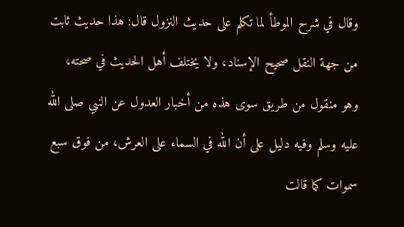وقال في شرح الموطأ لما تكلم على حديث النزول قال: هذا حديث ثابت من جهة النقل صحيح الإسناد، ولا يختلف أهل الحديث في صحته، وهو منقول من طريق سوى هذه من أخبار العدول عن النبي صلى الله عليه وسلم وفيه دليل على أن الله في السماء على العرش، من فوق سبع سموات كما قالت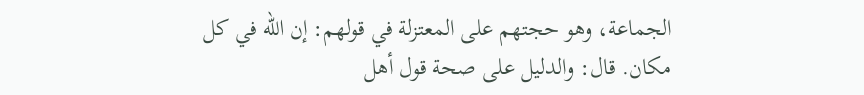الجماعة، وهو حجتهم على المعتزلة في قولهم: إن الله في كل مكان. قال: والدليل على صحة قول أهل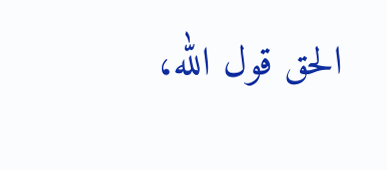الحق قول الله،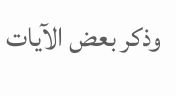وذكر بعض الآيات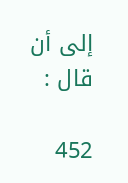إلى أن قال :

452